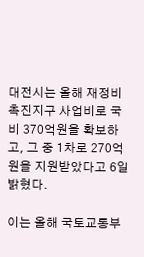대전시는 올해 재정비촉진지구 사업비로 국비 370억원을 확보하고, 그 중 1차로 270억원을 지원받았다고 6일 밝혔다.

이는 올해 국토교통부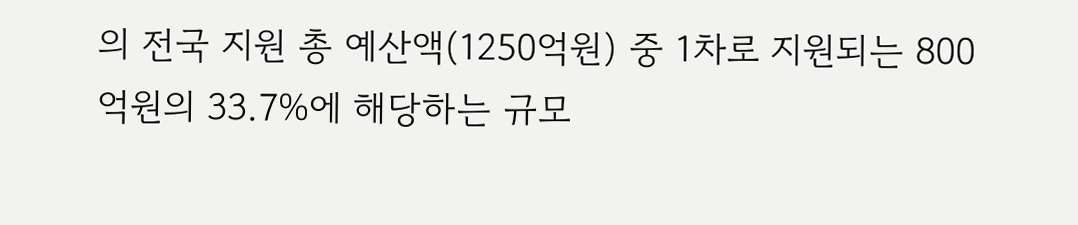의 전국 지원 총 예산액(1250억원) 중 1차로 지원되는 800억원의 33.7%에 해당하는 규모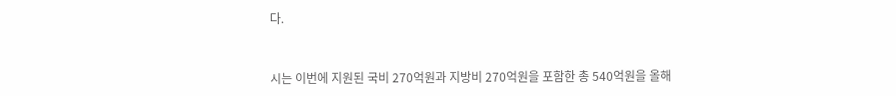다.


시는 이번에 지원된 국비 270억원과 지방비 270억원을 포함한 총 540억원을 올해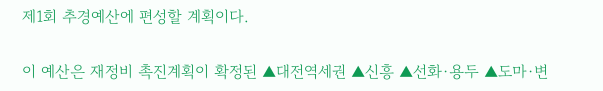제1회 추경예산에 편성할 계획이다.

이 예산은 재정비 촉진계획이 확정된 ▲대전역세권 ▲신흥 ▲선화·용두 ▲도마·변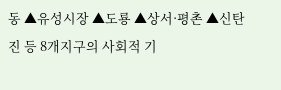동 ▲유성시장 ▲도룡 ▲상서·평촌 ▲신탄진 등 8개지구의 사회적 기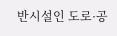반시설인 도로·공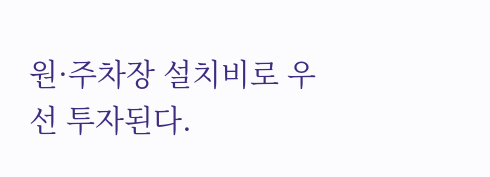원·주차장 설치비로 우선 투자된다.